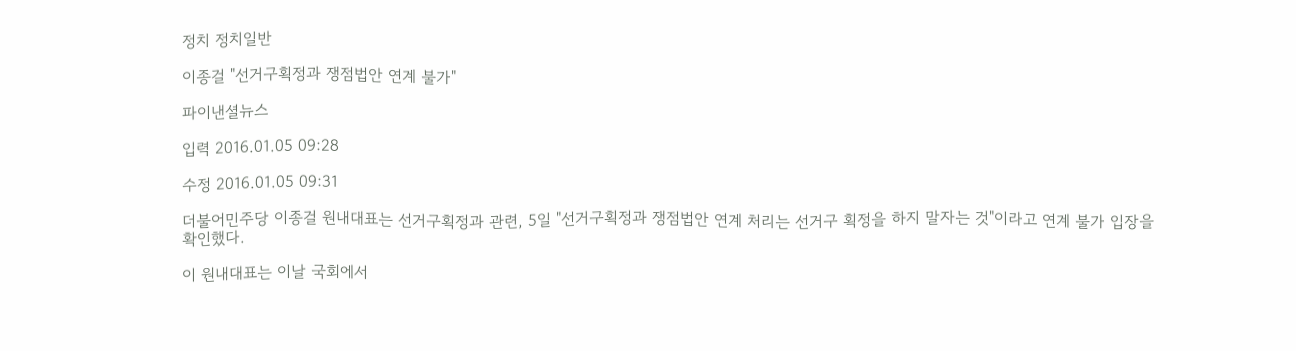정치 정치일반

이종걸 "선거구획정과 쟁점법안 연계 불가"

파이낸셜뉴스

입력 2016.01.05 09:28

수정 2016.01.05 09:31

더불어민주당 이종걸 원내대표는 선거구획정과 관련, 5일 "선거구획정과 쟁점법안 연계 처리는 선거구 획정을 하지 말자는 것"이라고 연계 불가 입장을 확인했다.

이 원내대표는 이날 국회에서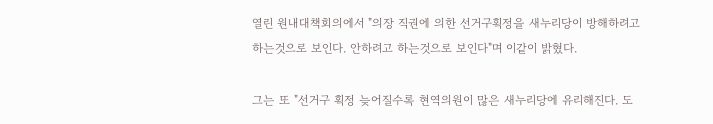열린 원내대책회의에서 "의장 직권에 의한 선거구획정을 새누리당이 방해하려고 하는것으로 보인다. 안하려고 하는것으로 보인다"며 이같이 밝혔다.

그는 또 "선거구 획정 늦어질수록 현역의원이 많은 새누리당에 유리해진다. 도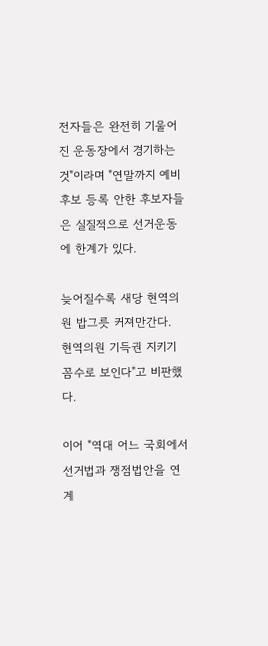전자들은 완전히 기울어진 운동장에서 경기하는 것"이라며 "연말까지 예비후보 등록 안한 후보자들은 실질적으로 선거운동에 한계가 있다.

늦어질수록 새당 현역의원 밥그릇 커져만간다.
현역의원 기득권 지키기 꼼수로 보인다"고 비판했다.

이어 "역대 어느 국회에서 선거법과 쟁점법안을 연계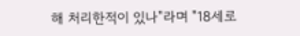해 처리한적이 있나"라며 "18세로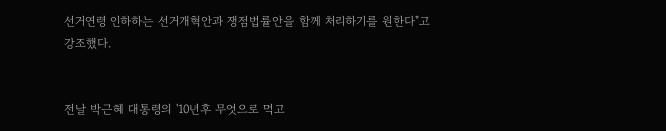선거연령 인하하는 선거개혁안과 쟁점법률안을 함께 처리하기를 원한다"고 강조했다.


전날 박근혜 대통령의 '10년후 무엇으로 먹고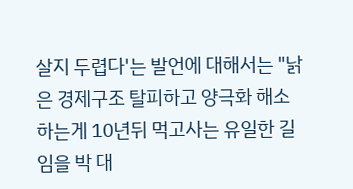살지 두렵다'는 발언에 대해서는 "낡은 경제구조 탈피하고 양극화 해소하는게 10년뒤 먹고사는 유일한 길임을 박 대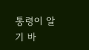통령이 알기 바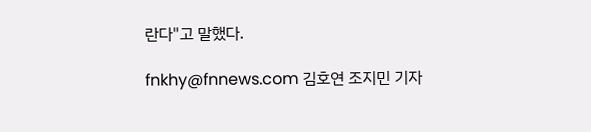란다"고 말했다.

fnkhy@fnnews.com 김호연 조지민 기자